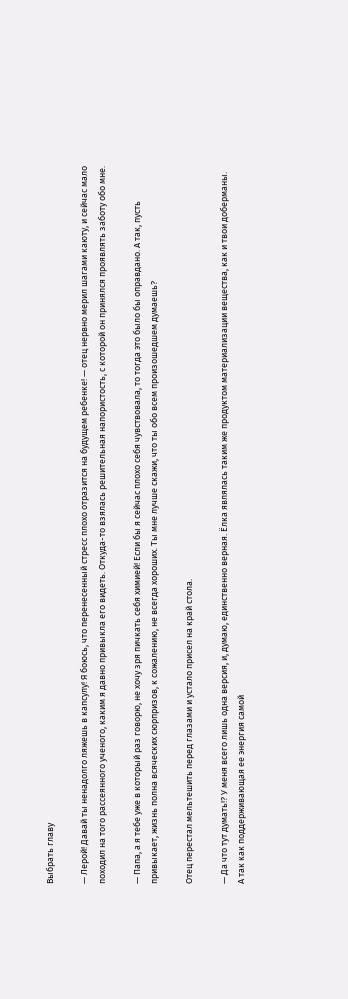Выбрать главу

— Лерой! Давай ты ненадолго ляжешь в капсулу! Я боюсь, что перенесенный стресс плохо отразится на будущем ребенке! — отец нервно мерил шагами каюту, и сейчас мало походил на того рассеянного ученого, каким я давно привыкла его видеть. Откуда-то взялась решительная напористость, с которой он принялся проявлять заботу обо мне.

— Папа, а я тебе уже в который раз говорю, не хочу зря пичкать себя химией! Если бы я сейчас плохо себя чувствовала, то тогда это было бы оправдано. А так, пусть привыкает, жизнь полна всяческих сюрпризов, к сожалению, не всегда хороших. Ты мне лучше скажи, что ты обо всем произошедшем думаешь?

Отец перестал мельтешить перед глазами и устало присел на край стола.

— Да что тут думать!? У меня всего лишь одна версия, и, думаю, единственно верная. Ёлка являлась таким же продуктом материализации вещества, как и твои доберманы. А так как поддерживающая ее энергия самой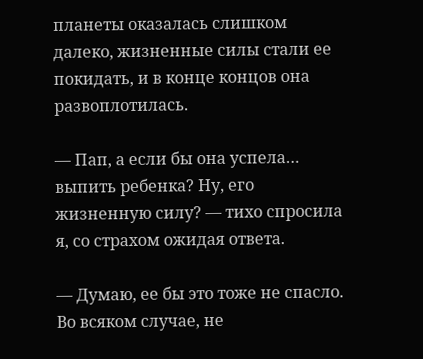планеты оказалась слишком далеко, жизненные силы стали ее покидать, и в конце концов она развоплотилась.

— Пап, а если бы она успела… выпить ребенка? Ну, его жизненную силу? — тихо спросила я, со страхом ожидая ответа.

— Думаю, ее бы это тоже не спасло. Во всяком случае, не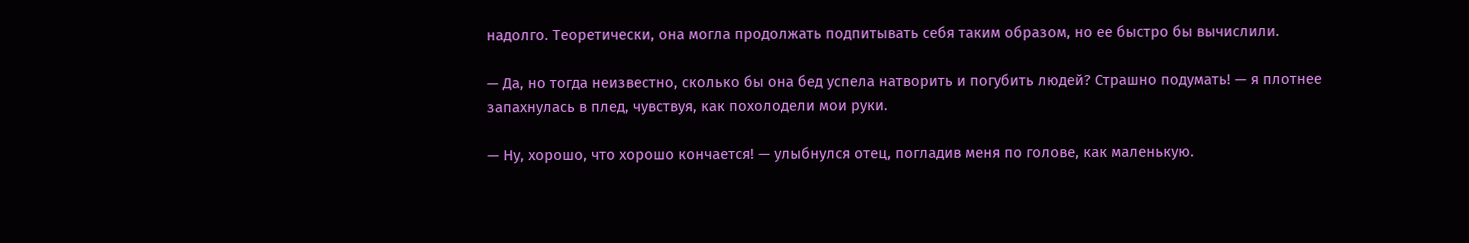надолго. Теоретически, она могла продолжать подпитывать себя таким образом, но ее быстро бы вычислили.

— Да, но тогда неизвестно, сколько бы она бед успела натворить и погубить людей? Страшно подумать! — я плотнее запахнулась в плед, чувствуя, как похолодели мои руки.

— Ну, хорошо, что хорошо кончается! — улыбнулся отец, погладив меня по голове, как маленькую.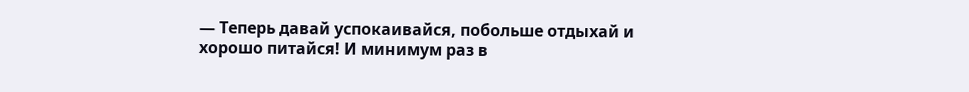— Теперь давай успокаивайся, побольше отдыхай и хорошо питайся! И минимум раз в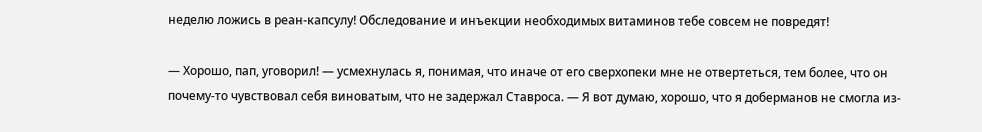неделю ложись в реан-капсулу! Обследование и инъекции необходимых витаминов тебе совсем не повредят!

— Хорошо, пап, уговорил! — усмехнулась я, понимая, что иначе от его сверхопеки мне не отвертеться, тем более, что он почему-то чувствовал себя виноватым, что не задержал Ставроса. — Я вот думаю, хорошо, что я доберманов не смогла из-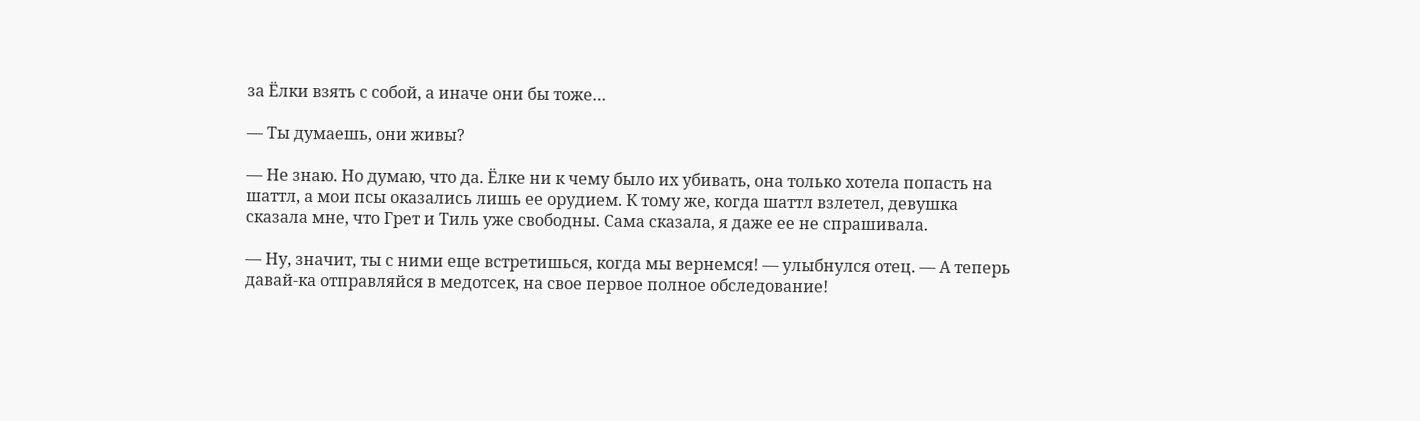за Ёлки взять с собой, а иначе они бы тоже…

— Ты думаешь, они живы?

— Не знаю. Но думаю, что да. Ёлке ни к чему было их убивать, она только хотела попасть на шаттл, а мои псы оказались лишь ее орудием. К тому же, когда шаттл взлетел, девушка сказала мне, что Грет и Тиль уже свободны. Сама сказала, я даже ее не спрашивала.

— Ну, значит, ты с ними еще встретишься, когда мы вернемся! — улыбнулся отец. — А теперь давай-ка отправляйся в медотсек, на свое первое полное обследование!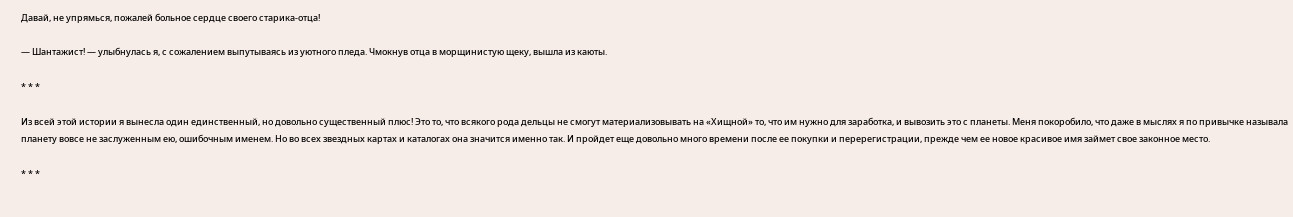Давай, не упрямься, пожалей больное сердце своего старика-отца!

— Шантажист! — улыбнулась я, с сожалением выпутываясь из уютного пледа. Чмокнув отца в морщинистую щеку, вышла из каюты.

* * *

Из всей этой истории я вынесла один единственный, но довольно существенный плюс! Это то, что всякого рода дельцы не смогут материализовывать на «Хищной» то, что им нужно для заработка, и вывозить это с планеты. Меня покоробило, что даже в мыслях я по привычке называла планету вовсе не заслуженным ею, ошибочным именем. Но во всех звездных картах и каталогах она значится именно так. И пройдет еще довольно много времени после ее покупки и перерегистрации, прежде чем ее новое красивое имя займет свое законное место.

* * *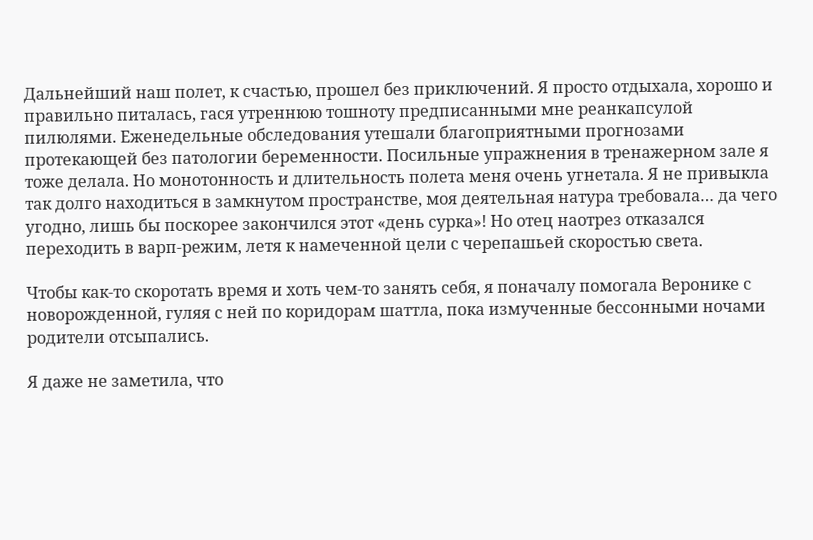Дальнейший наш полет, к счастью, прошел без приключений. Я просто отдыхала, хорошо и правильно питалась, гася утреннюю тошноту предписанными мне реанкапсулой пилюлями. Еженедельные обследования утешали благоприятными прогнозами протекающей без патологии беременности. Посильные упражнения в тренажерном зале я тоже делала. Но монотонность и длительность полета меня очень угнетала. Я не привыкла так долго находиться в замкнутом пространстве, моя деятельная натура требовала… да чего угодно, лишь бы поскорее закончился этот «день сурка»! Но отец наотрез отказался переходить в варп-режим, летя к намеченной цели с черепашьей скоростью света.

Чтобы как-то скоротать время и хоть чем-то занять себя, я поначалу помогала Веронике с новорожденной, гуляя с ней по коридорам шаттла, пока измученные бессонными ночами родители отсыпались.

Я даже не заметила, что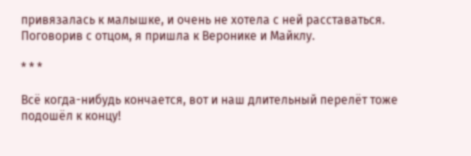привязалась к малышке, и очень не хотела с ней расставаться. Поговорив с отцом, я пришла к Веронике и Майклу.

* * *

Всё когда-нибудь кончается, вот и наш длительный перелёт тоже подошёл к концу!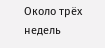Около трёх недель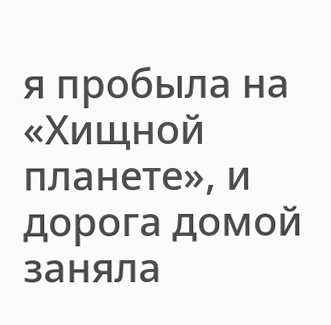я пробыла на «Хищной планете», и дорога домой заняла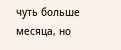чуть больше месяца, но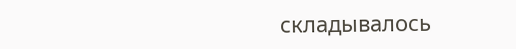складывалось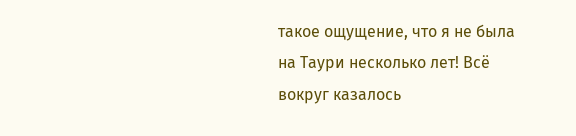такое ощущение, что я не была на Таури несколько лет! Всё вокруг казалось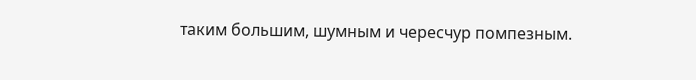таким большим, шумным и чересчур помпезным.